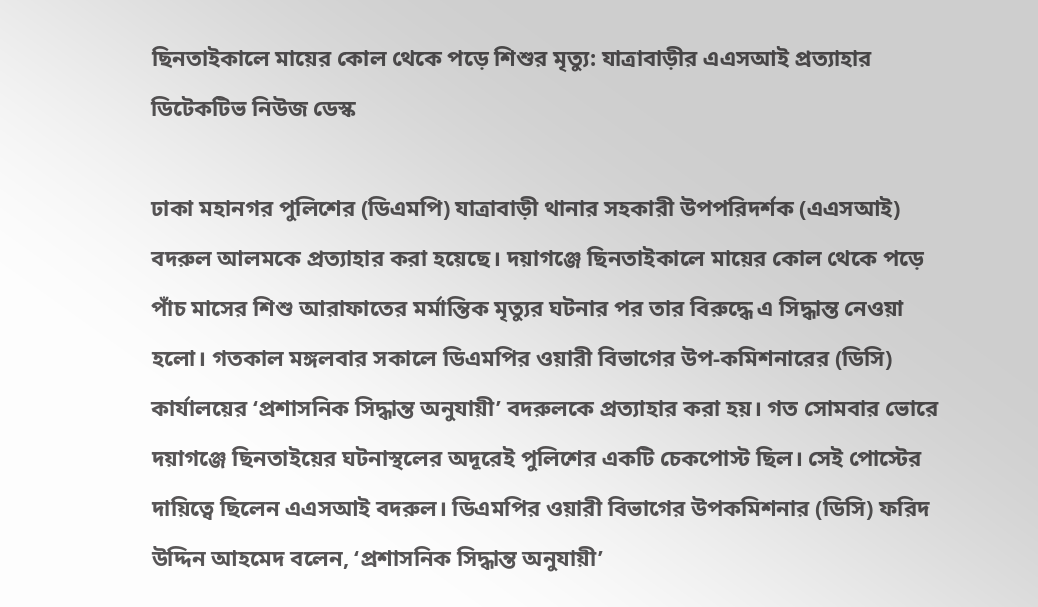ছিনতাইকালে মায়ের কোল থেকে পড়ে শিশুর মৃত্যু: যাত্রাবাড়ীর এএসআই প্রত্যাহার
ডিটেকটিভ নিউজ ডেস্ক

ঢাকা মহানগর পুলিশের (ডিএমপি) যাত্রাবাড়ী থানার সহকারী উপপরিদর্শক (এএসআই) বদরুল আলমকে প্রত্যাহার করা হয়েছে। দয়াগঞ্জে ছিনতাইকালে মায়ের কোল থেকে পড়ে পাঁচ মাসের শিশু আরাফাতের মর্মান্তিক মৃত্যুর ঘটনার পর তার বিরুদ্ধে এ সিদ্ধান্ত নেওয়া হলো। গতকাল মঙ্গলবার সকালে ডিএমপির ওয়ারী বিভাগের উপ-কমিশনারের (ডিসি) কার্যালয়ের ‘প্রশাসনিক সিদ্ধান্ত অনুযায়ী’ বদরুলকে প্রত্যাহার করা হয়। গত সোমবার ভোরে দয়াগঞ্জে ছিনতাইয়ের ঘটনাস্থলের অদূরেই পুলিশের একটি চেকপোস্ট ছিল। সেই পোস্টের দায়িত্বে ছিলেন এএসআই বদরুল। ডিএমপির ওয়ারী বিভাগের উপকমিশনার (ডিসি) ফরিদ উদ্দিন আহমেদ বলেন, ‘প্রশাসনিক সিদ্ধান্ত অনুযায়ী’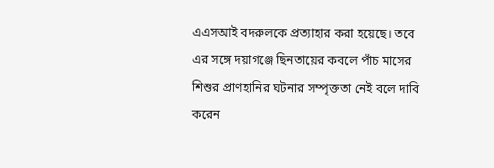এএসআই বদরুলকে প্রত্যাহার করা হয়েছে। তবে এর সঙ্গে দয়াগঞ্জে ছিনতায়ের কবলে পাঁচ মাসের শিশুর প্রাণহানির ঘটনার সম্পৃক্ততা নেই বলে দাবি করেন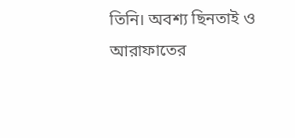তিনি। অবশ্য ছিনতাই ও আরাফাতের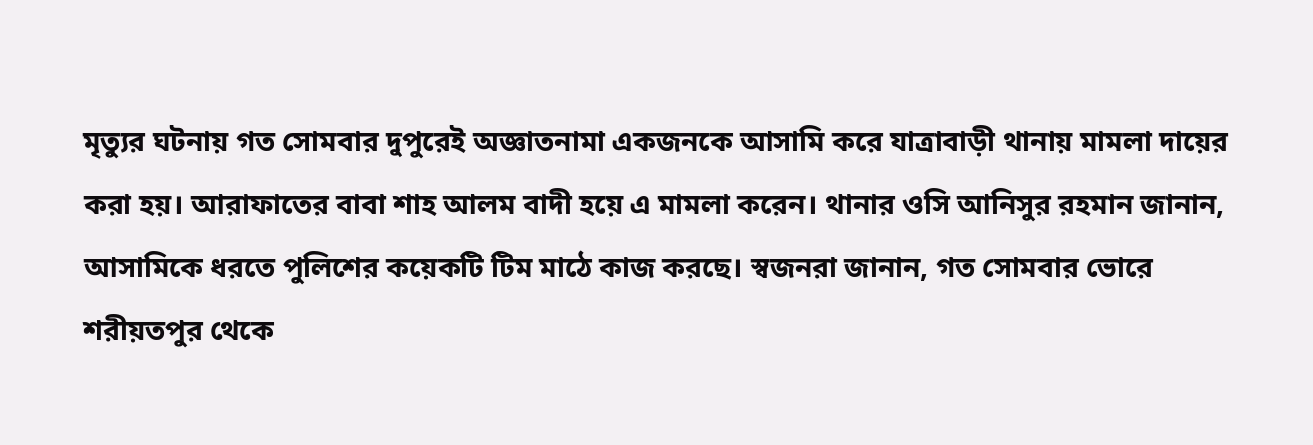মৃত্যুর ঘটনায় গত সোমবার দুপুরেই অজ্ঞাতনামা একজনকে আসামি করে যাত্রাবাড়ী থানায় মামলা দায়ের করা হয়। আরাফাতের বাবা শাহ আলম বাদী হয়ে এ মামলা করেন। থানার ওসি আনিসুর রহমান জানান, আসামিকে ধরতে পুলিশের কয়েকটি টিম মাঠে কাজ করছে। স্বজনরা জানান, গত সোমবার ভোরে শরীয়তপুর থেকে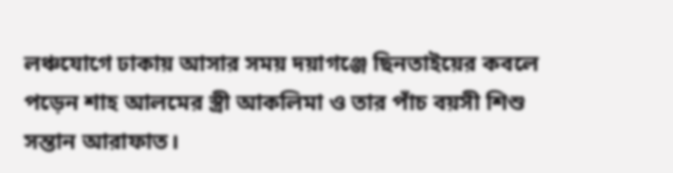লঞ্চযোগে ঢাকায় আসার সময় দয়াগঞ্জে ছিনতাইয়ের কবলে পড়েন শাহ আলমের স্ত্রী আকলিমা ও তার পাঁচ বয়সী শিশু সন্তান আরাফাত।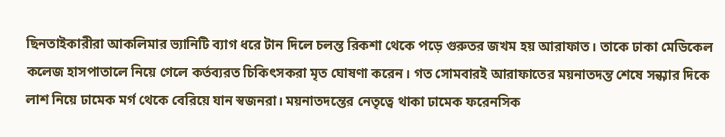ছিনতাইকারীরা আকলিমার ভ্যানিটি ব্যাগ ধরে টান দিলে চলন্ত রিকশা থেকে পড়ে গুরুতর জখম হয় আরাফাত। তাকে ঢাকা মেডিকেল কলেজ হাসপাতালে নিয়ে গেলে কর্তব্যরত চিকিৎসকরা মৃত ঘোষণা করেন। গত সোমবারই আরাফাতের ময়নাতদন্ত শেষে সন্ধ্যার দিকে লাশ নিয়ে ঢামেক মর্গ থেকে বেরিয়ে যান স্বজনরা। ময়নাতদন্তের নেতৃত্বে থাকা ঢামেক ফরেনসিক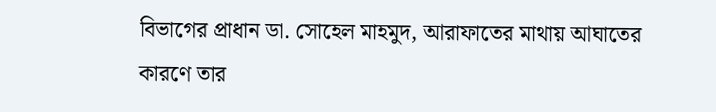বিভাগের প্রাধান ডা. সোহেল মাহমুদ, আরাফাতের মাথায় আঘাতের কারণে তার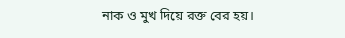নাক ও মুখ দিয়ে রক্ত বের হয়।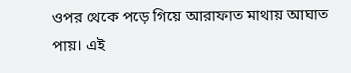ওপর থেকে পড়ে গিয়ে আরাফাত মাথায় আঘাত পায়। এই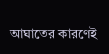আঘাতের কারণেই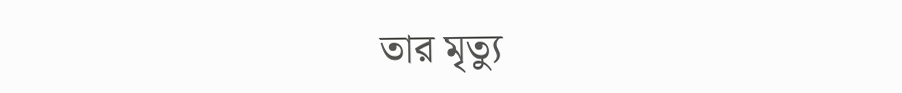তার মৃত্যু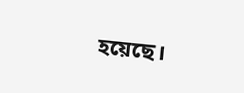হয়েছে।